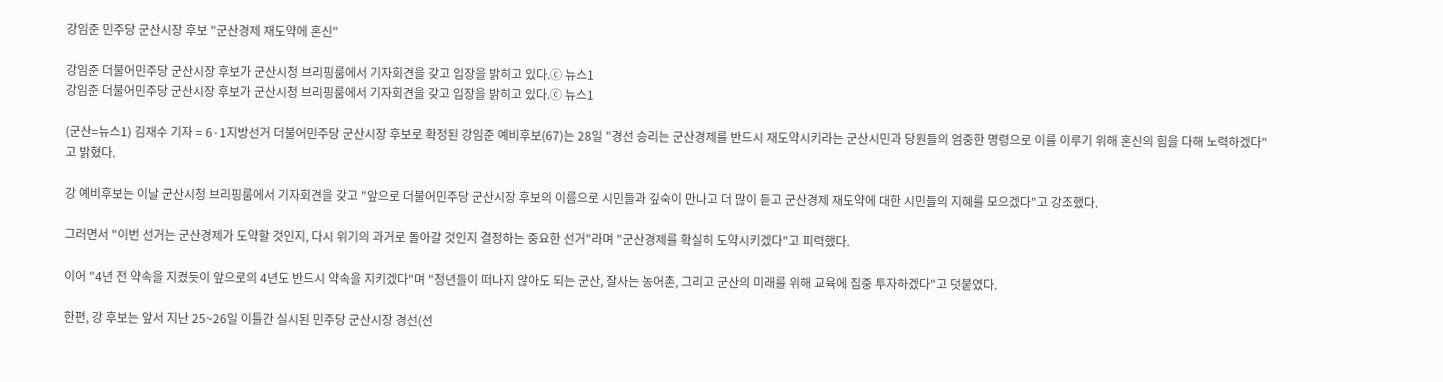강임준 민주당 군산시장 후보 "군산경제 재도약에 혼신"

강임준 더불어민주당 군산시장 후보가 군산시청 브리핑룸에서 기자회견을 갖고 입장을 밝히고 있다.ⓒ 뉴스1
강임준 더불어민주당 군산시장 후보가 군산시청 브리핑룸에서 기자회견을 갖고 입장을 밝히고 있다.ⓒ 뉴스1

(군산=뉴스1) 김재수 기자 = 6·1지방선거 더불어민주당 군산시장 후보로 확정된 강임준 예비후보(67)는 28일 "경선 승리는 군산경제를 반드시 재도약시키라는 군산시민과 당원들의 엄중한 명령으로 이를 이루기 위해 혼신의 힘을 다해 노력하겠다"고 밝혔다.

강 예비후보는 이날 군산시청 브리핑룸에서 기자회견을 갖고 "앞으로 더불어민주당 군산시장 후보의 이름으로 시민들과 깊숙이 만나고 더 많이 듣고 군산경제 재도약에 대한 시민들의 지혜를 모으겠다"고 강조했다.

그러면서 "이번 선거는 군산경제가 도약할 것인지, 다시 위기의 과거로 돌아갈 것인지 결정하는 중요한 선거"라며 "군산경제를 확실히 도약시키겠다"고 피력했다.

이어 "4년 전 약속을 지켰듯이 앞으로의 4년도 반드시 약속을 지키겠다"며 "청년들이 떠나지 않아도 되는 군산, 잘사는 농어촌, 그리고 군산의 미래를 위해 교육에 집중 투자하겠다"고 덧붙였다.

한편, 강 후보는 앞서 지난 25~26일 이틀간 실시된 민주당 군산시장 경선(선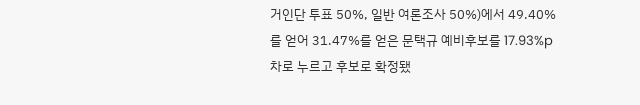거인단 투표 50%, 일반 여론조사 50%)에서 49.40%를 얻어 31.47%를 얻은 문택규 예비후보를 17.93%p 차로 누르고 후보로 확정됐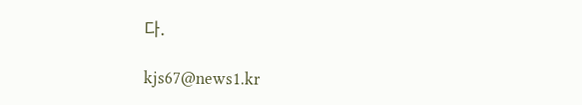다.

kjs67@news1.kr